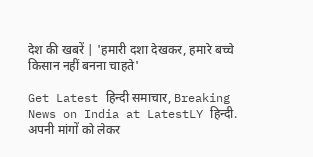देश की खबरें | 'हमारी दशा देखकर, हमारे बच्चे किसान नहीं बनना चाहते'

Get Latest हिन्दी समाचार, Breaking News on India at LatestLY हिन्दी. अपनी मांगों को लेकर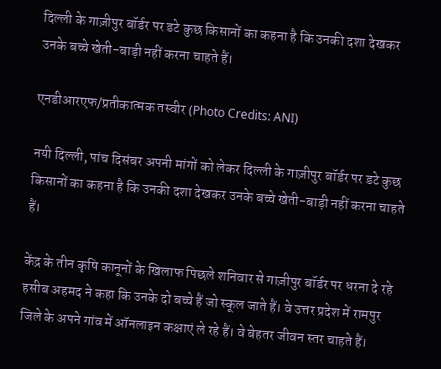दिल्ली के गाज़ीपुर बॉर्डर पर डटे कुछ किसानों का कहना है कि उनकी दशा देखकर उनके बच्चे खेती-बाड़ी नहीं करना चाहते हैं।

एनडीआरएफ/प्रतीकात्मक तस्वीर (Photo Credits: ANI)

नयी दिल्ली, पांच दिसंबर अपनी मांगों को लेकर दिल्ली के गाज़ीपुर बॉर्डर पर डटे कुछ किसानों का कहना है कि उनकी दशा देखकर उनके बच्चे खेती-बाड़ी नहीं करना चाहते हैं।

केंद्र के तीन कृषि कानूनों के खिलाफ पिछले शनिवार से गाज़ीपुर बॉर्डर पर धरना दे रहे हसीब अहमद ने कहा कि उनके दो बच्चे हैं जो स्कूल जाते हैं। वे उत्तर प्रदेश में रामपुर जिले के अपने गांव में ऑनलाइन कक्षाएं ले रहे हैं। वे बेहतर जीवन स्तर चाहते हैं।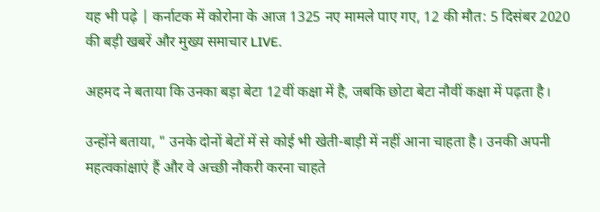यह भी पढ़े | कर्नाटक में कोरोना के आज 1325 नए मामले पाए गए, 12 की मौत: 5 दिसंबर 2020 की बड़ी खबरें और मुख्य समाचार LIVE.

अहमद ने बताया कि उनका बड़ा बेटा 12वीं कक्षा में है, जबकि छोटा बेटा नौवीं कक्षा में पढ़ता है।

उन्होंने बताया, " उनके दोनों बेटों में से कोई भी खेती-बाड़ी में नहीं आना चाहता है। उनकी अपनी महत्वकांक्षाएं हैं और वे अच्छी नौकरी करना चाहते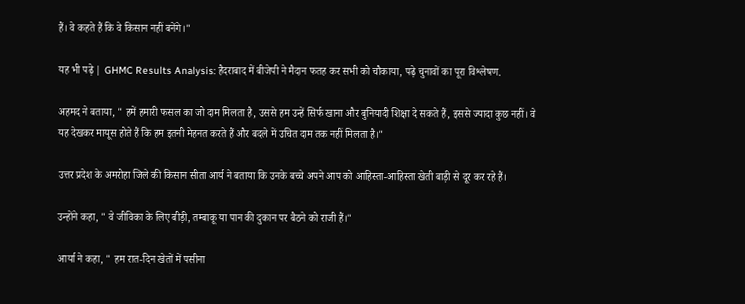हैं। वे कहते हैं कि वे किसान नहीं बनेंगे।"

यह भी पढ़े | GHMC Results Analysis: हैदराबाद में बीजेपी ने मैदान फतह कर सभी को चौकाया, पढ़े चुनावों का पूरा विश्लेषण.

अहमद ने बताया, " हमें हमारी फसल का जो दाम मिलता है, उससे हम उन्हें सिर्फ खाना और बुनियादी शिक्षा दे सकते हैं, इससे ज्यादा कुछ नहीं। वे यह देखकर मायूस होते हैं कि हम इतनी मेहनत करते हैं और बदले में उचित दाम तक नहीं मिलता है।"

उत्तर प्रदेश के अमरोहा जिले की किसान सीता आर्य ने बताया कि उनके बच्चे अपने आप को आहिस्ता-आहिस्ता खेती बाड़ी से दूर कर रहे हैं।

उन्होंने कहा, " वे जीविका के लिए बीड़ी, तम्बाकू या पान की दुकान पर बैठने को राजी हैं।"

आर्या ने कहा, " हम रात-दिन खेतों में पसीना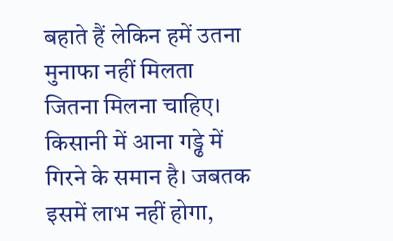बहाते हैं लेकिन हमें उतना मुनाफा नहीं मिलता जितना मिलना चाहिए। किसानी में आना गड्ढे में गिरने के समान है। जबतक इसमें लाभ नहीं होगा,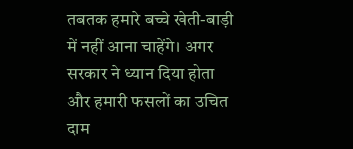तबतक हमारे बच्चे खेती-बाड़ी में नहीं आना चाहेंगे। अगर सरकार ने ध्यान दिया होता और हमारी फसलों का उचित दाम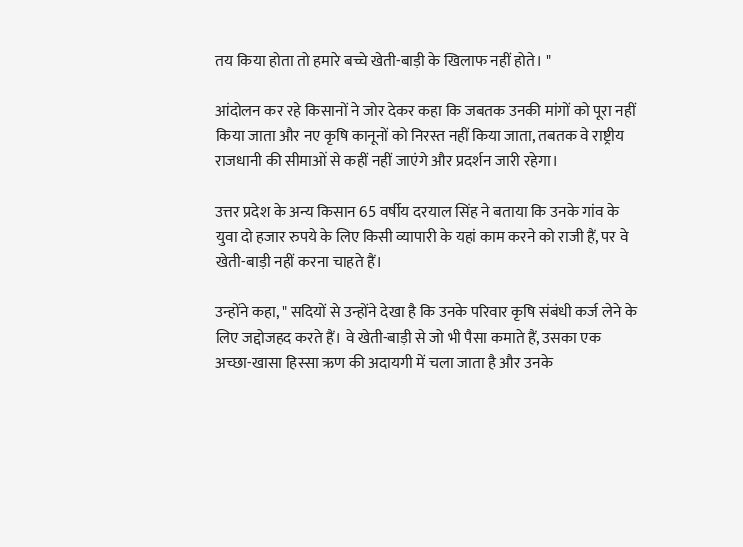तय किया होता तो हमारे बच्चे खेती-बाड़ी के खिलाफ नहीं होते। "

आंदोलन कर रहे किसानों ने जोर देकर कहा कि जबतक उनकी मांगों को पूरा नहीं किया जाता और नए कृषि कानूनों को निरस्त नहीं किया जाता, तबतक वे राष्ट्रीय राजधानी की सीमाओं से कहीं नहीं जाएंगे और प्रदर्शन जारी रहेगा।

उत्तर प्रदेश के अन्य किसान 65 वर्षीय दरयाल सिंह ने बताया कि उनके गांव के युवा दो हजार रुपये के लिए किसी व्यापारी के यहां काम करने को राजी हैं, पर वे खेती-बाड़ी नहीं करना चाहते हैं।

उन्होंने कहा, " सदियों से उन्होंने देखा है कि उनके परिवार कृषि संबंधी कर्ज लेने के लिए जद्दोजहद करते हैं। वे खेती-बाड़ी से जो भी पैसा कमाते हैं, उसका एक अच्छा-खासा हिस्सा ऋण की अदायगी में चला जाता है और उनके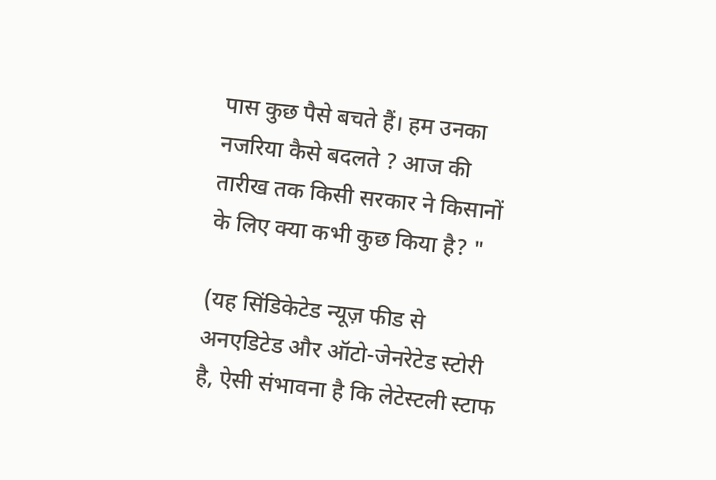पास कुछ पैसे बचते हैं। हम उनका नजरिया कैसे बदलते ? आज की तारीख तक किसी सरकार ने किसानों के लिए क्या कभी कुछ किया है? "

(यह सिंडिकेटेड न्यूज़ फीड से अनएडिटेड और ऑटो-जेनरेटेड स्टोरी है, ऐसी संभावना है कि लेटेस्टली स्टाफ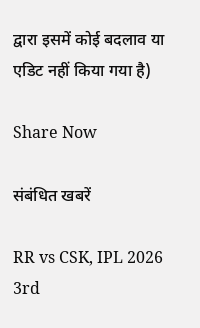द्वारा इसमें कोई बदलाव या एडिट नहीं किया गया है)

Share Now

संबंधित खबरें

RR vs CSK, IPL 2026 3rd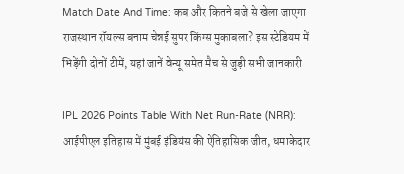Match Date And Time: कब और कितने बजे से खेला जाएगा राजस्थान रॉयल्स बनाम चेन्नई सुपर किंग्स मुकाबला? इस स्टेडियम में भिड़ेंगी दोनों टीमें, यहां जानें वेन्यू समेत मैच से जुड़ी सभी जानकारी

IPL 2026 Points Table With Net Run-Rate (NRR): आईपीएल इतिहास में मुंबई इंडियंस की ऐतिहासिक जीत, धमाकेदार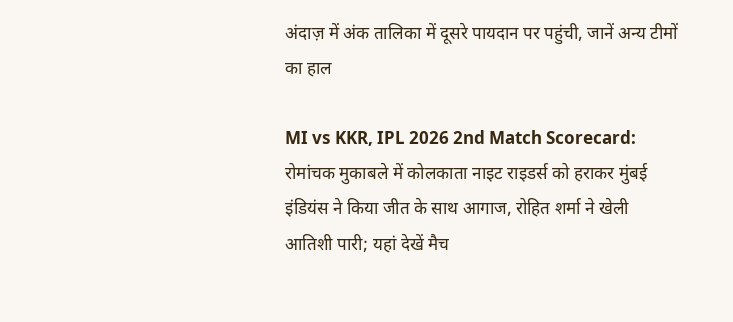अंदाज़ में अंक तालिका में दूसरे पायदान पर पहुंची, जानें अन्य टीमों का हाल

MI vs KKR, IPL 2026 2nd Match Scorecard: रोमांचक मुकाबले में कोलकाता नाइट राइडर्स को हराकर मुंबई इंडियंस ने किया जीत के साथ आगाज, रोहित शर्मा ने खेली आतिशी पारी; यहां देखें मैच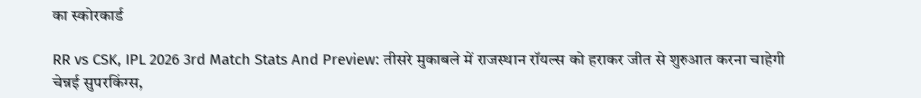का स्कोरकार्ड

RR vs CSK, IPL 2026 3rd Match Stats And Preview: तीसरे मुकाबले में राजस्थान रॉयल्स को हराकर जीत से शुरुआत करना चाहेगी चेन्नई सुपरकिंग्स,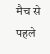मैच से पहले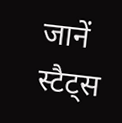जानें स्टैट्स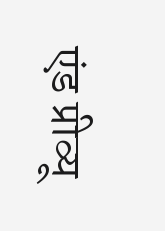एंड प्रीव्यू